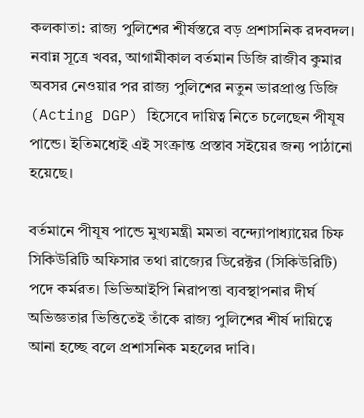কলকাতা: রাজ্য পুলিশের শীর্ষস্তরে বড় প্রশাসনিক রদবদল। নবান্ন সূত্রে খবর, আগামীকাল বর্তমান ডিজি রাজীব কুমার অবসর নেওয়ার পর রাজ্য পুলিশের নতুন ভারপ্রাপ্ত ডিজি (Acting DGP) হিসেবে দায়িত্ব নিতে চলেছেন পীযূষ পান্ডে। ইতিমধ্যেই এই সংক্রান্ত প্রস্তাব সইয়ের জন্য পাঠানো হয়েছে।

বর্তমানে পীযূষ পান্ডে মুখ্যমন্ত্রী মমতা বন্দ্যোপাধ্যায়ের চিফ সিকিউরিটি অফিসার তথা রাজ্যের ডিরেক্টর (সিকিউরিটি) পদে কর্মরত। ভিভিআইপি নিরাপত্তা ব্যবস্থাপনার দীর্ঘ অভিজ্ঞতার ভিত্তিতেই তাঁকে রাজ্য পুলিশের শীর্ষ দায়িত্বে আনা হচ্ছে বলে প্রশাসনিক মহলের দাবি।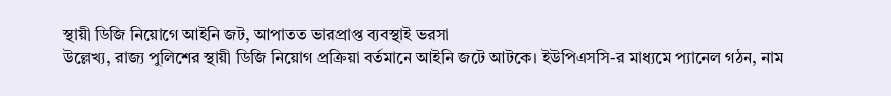স্থায়ী ডিজি নিয়োগে আইনি জট, আপাতত ভারপ্রাপ্ত ব্যবস্থাই ভরসা
উল্লেখ্য, রাজ্য পুলিশের স্থায়ী ডিজি নিয়োগ প্রক্রিয়া বর্তমানে আইনি জটে আটকে। ইউপিএসসি-র মাধ্যমে প্যানেল গঠন, নাম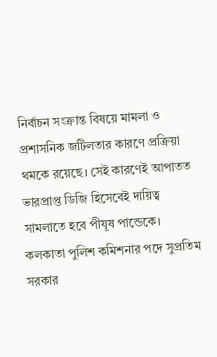নির্বাচন সংক্রান্ত বিষয়ে মামলা ও প্রশাসনিক জটিলতার কারণে প্রক্রিয়া থমকে রয়েছে। সেই কারণেই আপাতত ভারপ্রাপ্ত ডিজি হিসেবেই দায়িত্ব সামলাতে হবে পীযূষ পান্ডেকে।
কলকাতা পুলিশ কমিশনার পদে সুপ্রতিম সরকার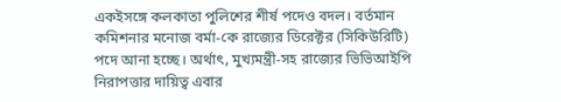একইসঙ্গে কলকাতা পুলিশের শীর্ষ পদেও বদল। বর্তমান কমিশনার মনোজ বর্মা-কে রাজ্যের ডিরেক্টর (সিকিউরিটি) পদে আনা হচ্ছে। অর্থাৎ, মুখ্যমন্ত্রী-সহ রাজ্যের ভিভিআইপি নিরাপত্তার দায়িত্ব এবার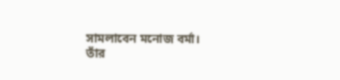সামলাবেন মনোজ বর্মা।
তাঁর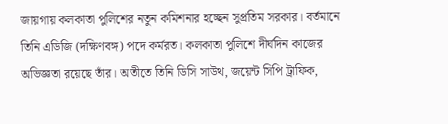জায়গায় কলকাতা পুলিশের নতুন কমিশনার হচ্ছেন সুপ্রতিম সরকার। বর্তমানে তিনি এডিজি (দক্ষিণবঙ্গ) পদে কর্মরত। কলকাতা পুলিশে দীর্ঘদিন কাজের অভিজ্ঞতা রয়েছে তাঁর। অতীতে তিনি ডিসি সাউথ, জয়েন্ট সিপি ট্রাফিক,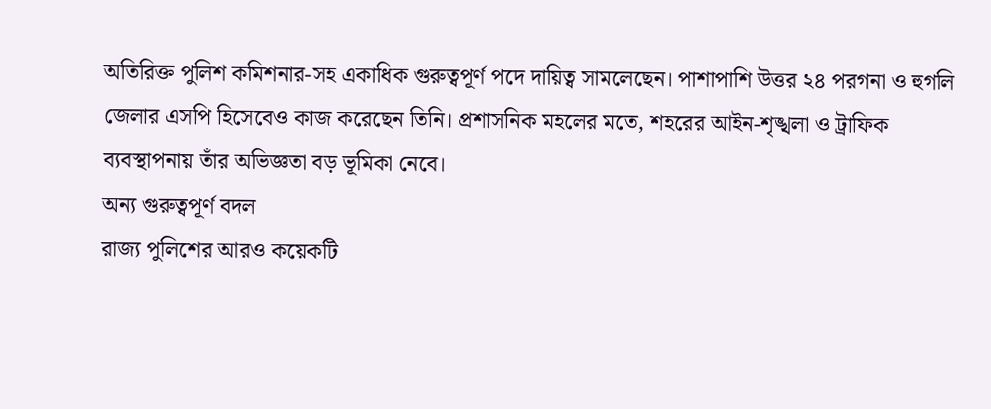অতিরিক্ত পুলিশ কমিশনার-সহ একাধিক গুরুত্বপূর্ণ পদে দায়িত্ব সামলেছেন। পাশাপাশি উত্তর ২৪ পরগনা ও হুগলি জেলার এসপি হিসেবেও কাজ করেছেন তিনি। প্রশাসনিক মহলের মতে, শহরের আইন-শৃঙ্খলা ও ট্রাফিক ব্যবস্থাপনায় তাঁর অভিজ্ঞতা বড় ভূমিকা নেবে।
অন্য গুরুত্বপূর্ণ বদল
রাজ্য পুলিশের আরও কয়েকটি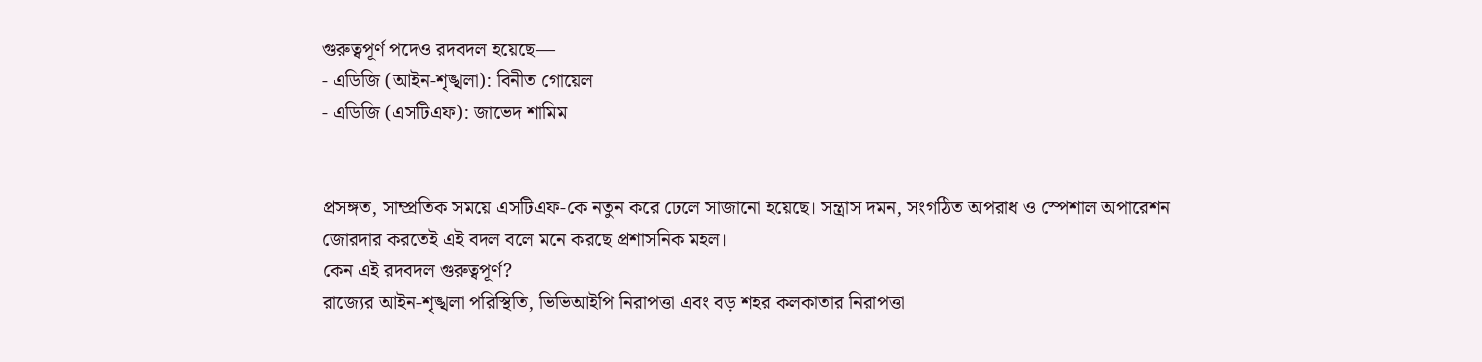গুরুত্বপূর্ণ পদেও রদবদল হয়েছে—
- এডিজি (আইন-শৃঙ্খলা): বিনীত গোয়েল
- এডিজি (এসটিএফ): জাভেদ শামিম


প্রসঙ্গত, সাম্প্রতিক সময়ে এসটিএফ-কে নতুন করে ঢেলে সাজানো হয়েছে। সন্ত্রাস দমন, সংগঠিত অপরাধ ও স্পেশাল অপারেশন জোরদার করতেই এই বদল বলে মনে করছে প্রশাসনিক মহল।
কেন এই রদবদল গুরুত্বপূর্ণ?
রাজ্যের আইন-শৃঙ্খলা পরিস্থিতি, ভিভিআইপি নিরাপত্তা এবং বড় শহর কলকাতার নিরাপত্তা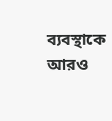ব্যবস্থাকে আরও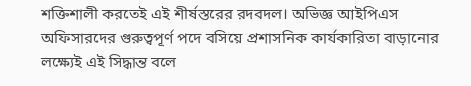শক্তিশালী করতেই এই শীর্ষস্তরের রদবদল। অভিজ্ঞ আইপিএস অফিসারদের গুরুত্বপূর্ণ পদে বসিয়ে প্রশাসনিক কার্যকারিতা বাড়ানোর লক্ষ্যেই এই সিদ্ধান্ত বলে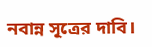নবান্ন সূত্রের দাবি।